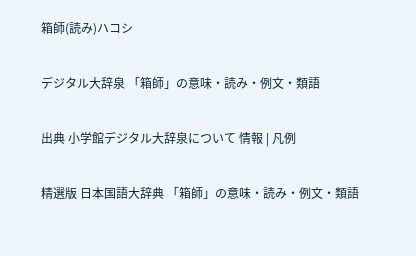箱師(読み)ハコシ

デジタル大辞泉 「箱師」の意味・読み・例文・類語

出典 小学館デジタル大辞泉について 情報 | 凡例

精選版 日本国語大辞典 「箱師」の意味・読み・例文・類語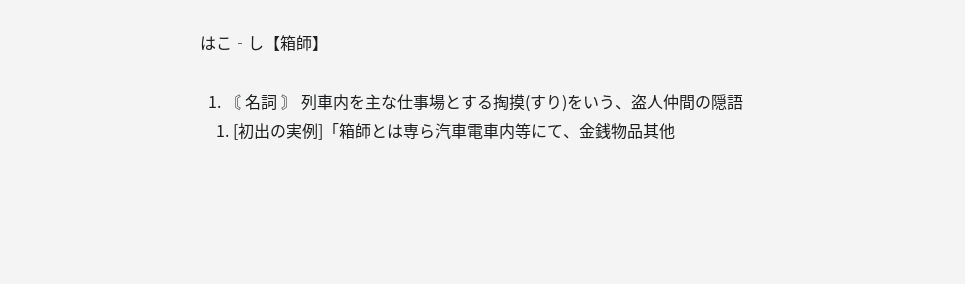はこ‐し【箱師】

  1. 〘 名詞 〙 列車内を主な仕事場とする掏摸(すり)をいう、盗人仲間の隠語
    1. [初出の実例]「箱師とは専ら汽車電車内等にて、金銭物品其他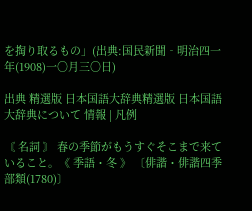を掏り取るもの」(出典:国民新聞‐明治四一年(1908)一〇月三〇日)

出典 精選版 日本国語大辞典精選版 日本国語大辞典について 情報 | 凡例

〘 名詞 〙 春の季節がもうすぐそこまで来ていること。《 季語・冬 》 〔俳諧・俳諧四季部類(1780)〕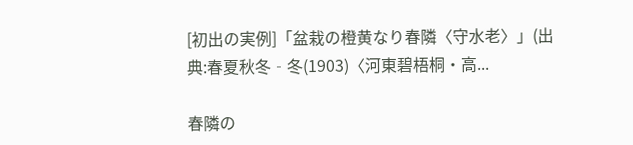[初出の実例]「盆栽の橙黄なり春隣〈守水老〉」(出典:春夏秋冬‐冬(1903)〈河東碧梧桐・高...

春隣の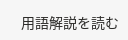用語解説を読む